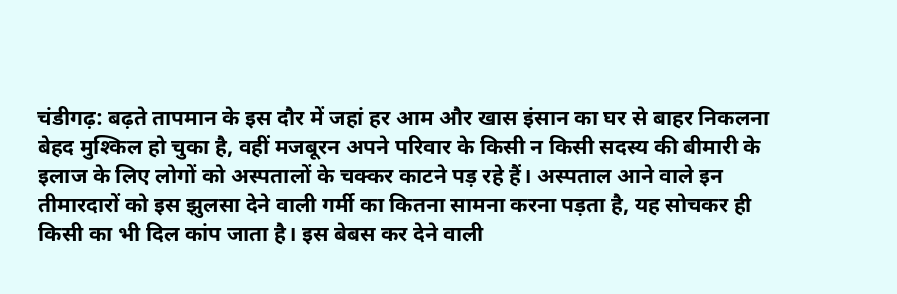चंडीगढ़: बढ़ते तापमान के इस दौर में जहां हर आम और खास इंसान का घर से बाहर निकलना बेहद मुश्किल हो चुका है, वहीं मजबूरन अपने परिवार के किसी न किसी सदस्य की बीमारी के इलाज के लिए लोगों को अस्पतालों के चक्कर काटने पड़ रहे हैं। अस्पताल आने वाले इन तीमारदारों को इस झुलसा देने वाली गर्मी का कितना सामना करना पड़ता है, यह सोचकर ही किसी का भी दिल कांप जाता है। इस बेबस कर देने वाली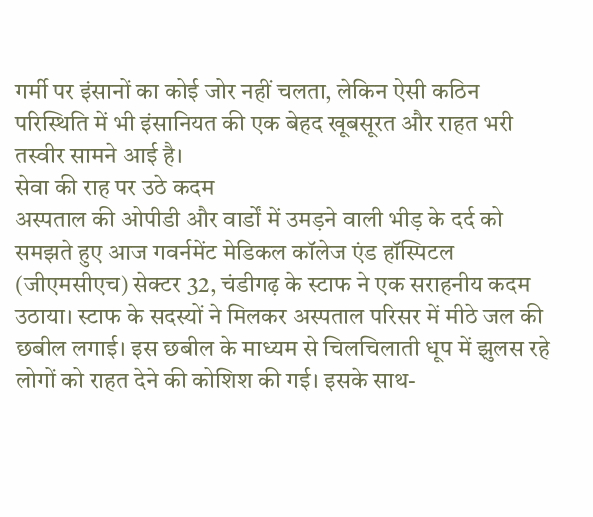गर्मी पर इंसानों का कोई जोर नहीं चलता, लेकिन ऐसी कठिन परिस्थिति में भी इंसानियत की एक बेहद खूबसूरत और राहत भरी तस्वीर सामने आई है।
सेवा की राह पर उठे कदम
अस्पताल की ओपीडी और वार्डों में उमड़ने वाली भीड़ के दर्द को समझते हुए आज गवर्नमेंट मेडिकल कॉलेज एंड हॉस्पिटल (जीएमसीएच) सेक्टर 32, चंडीगढ़ के स्टाफ ने एक सराहनीय कदम उठाया। स्टाफ के सदस्यों ने मिलकर अस्पताल परिसर में मीठे जल की छबील लगाई। इस छबील के माध्यम से चिलचिलाती धूप में झुलस रहे लोगों को राहत देने की कोशिश की गई। इसके साथ-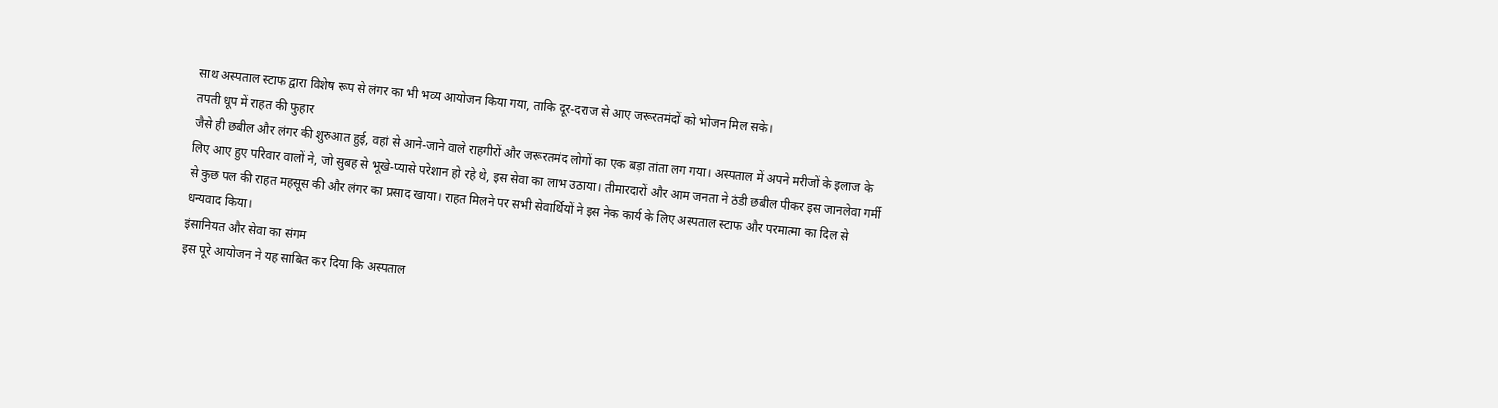साथ अस्पताल स्टाफ द्वारा विशेष रूप से लंगर का भी भव्य आयोजन किया गया, ताकि दूर-दराज से आए जरूरतमंदों को भोजन मिल सके।
तपती धूप में राहत की फुहार
जैसे ही छबील और लंगर की शुरुआत हुई, वहां से आने-जाने वाले राहगीरों और जरूरतमंद लोगों का एक बड़ा तांता लग गया। अस्पताल में अपने मरीजों के इलाज के लिए आए हुए परिवार वालों ने, जो सुबह से भूखे-प्यासे परेशान हो रहे थे, इस सेवा का लाभ उठाया। तीमारदारों और आम जनता ने ठंडी छबील पीकर इस जानलेवा गर्मी से कुछ पल की राहत महसूस की और लंगर का प्रसाद खाया। राहत मिलने पर सभी सेवार्थियों ने इस नेक कार्य के लिए अस्पताल स्टाफ और परमात्मा का दिल से धन्यवाद किया।
इंसानियत और सेवा का संगम
इस पूरे आयोजन ने यह साबित कर दिया कि अस्पताल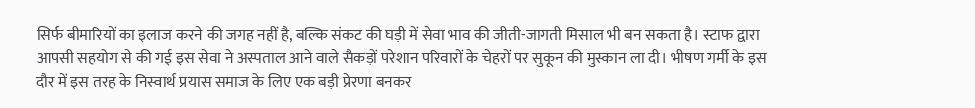सिर्फ बीमारियों का इलाज करने की जगह नहीं है, बल्कि संकट की घड़ी में सेवा भाव की जीती-जागती मिसाल भी बन सकता है। स्टाफ द्वारा आपसी सहयोग से की गई इस सेवा ने अस्पताल आने वाले सैकड़ों परेशान परिवारों के चेहरों पर सुकून की मुस्कान ला दी। भीषण गर्मी के इस दौर में इस तरह के निस्वार्थ प्रयास समाज के लिए एक बड़ी प्रेरणा बनकर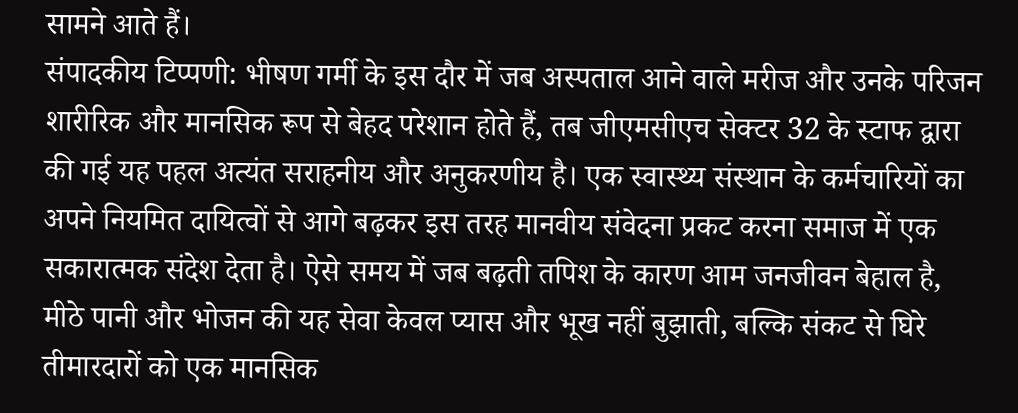सामने आते हैं।
संपादकीय टिप्पणी: भीषण गर्मी के इस दौर में जब अस्पताल आने वाले मरीज और उनके परिजन शारीरिक और मानसिक रूप से बेहद परेशान होते हैं, तब जीएमसीएच सेक्टर 32 के स्टाफ द्वारा की गई यह पहल अत्यंत सराहनीय और अनुकरणीय है। एक स्वास्थ्य संस्थान के कर्मचारियों का अपने नियमित दायित्वों से आगे बढ़कर इस तरह मानवीय संवेदना प्रकट करना समाज में एक सकारात्मक संदेश देता है। ऐसे समय में जब बढ़ती तपिश के कारण आम जनजीवन बेहाल है, मीठे पानी और भोजन की यह सेवा केवल प्यास और भूख नहीं बुझाती, बल्कि संकट से घिरे तीमारदारों को एक मानसिक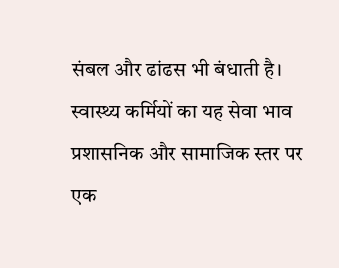संबल और ढांढस भी बंधाती है। स्वास्थ्य कर्मियों का यह सेवा भाव प्रशासनिक और सामाजिक स्तर पर एक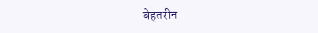बेहतरीन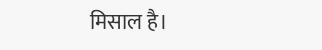मिसाल है।